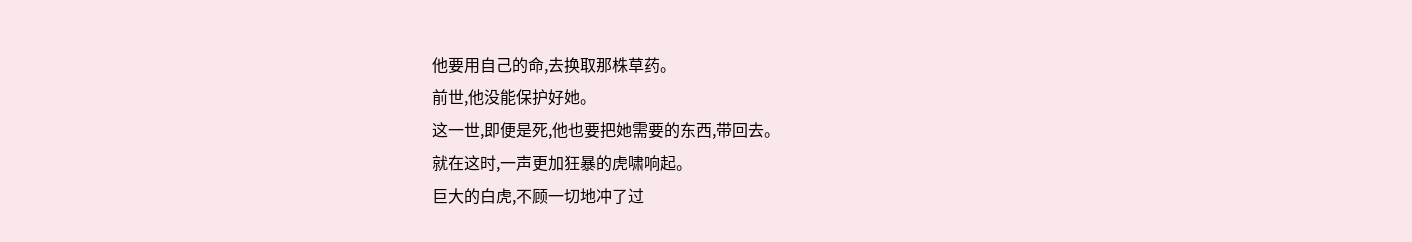他要用自己的命,去换取那株草药。
前世,他没能保护好她。
这一世,即便是死,他也要把她需要的东西,带回去。
就在这时,一声更加狂暴的虎啸响起。
巨大的白虎,不顾一切地冲了过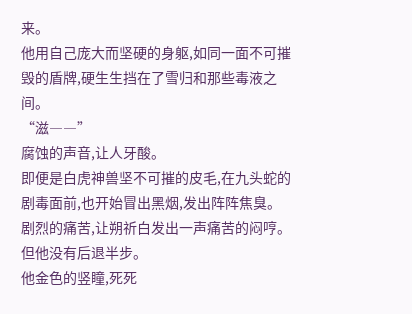来。
他用自己庞大而坚硬的身躯,如同一面不可摧毁的盾牌,硬生生挡在了雪归和那些毒液之间。
“滋――”
腐蚀的声音,让人牙酸。
即便是白虎神兽坚不可摧的皮毛,在九头蛇的剧毒面前,也开始冒出黑烟,发出阵阵焦臭。
剧烈的痛苦,让朔祈白发出一声痛苦的闷哼。
但他没有后退半步。
他金色的竖瞳,死死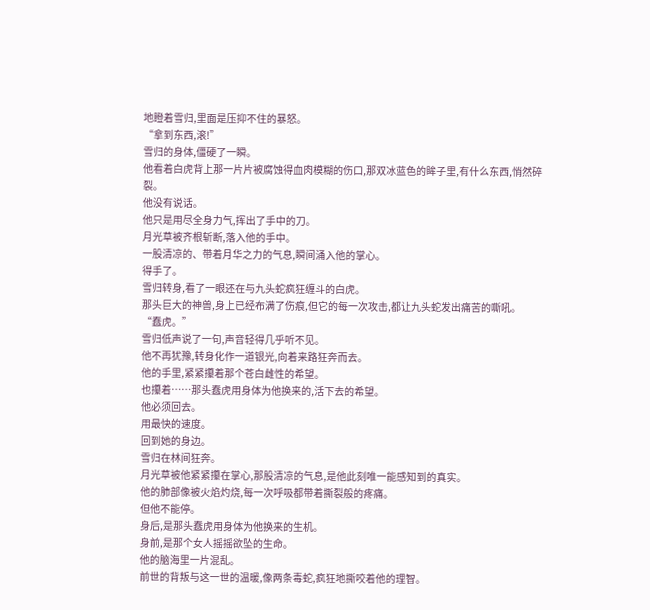地瞪着雪归,里面是压抑不住的暴怒。
“拿到东西,滚!”
雪归的身体,僵硬了一瞬。
他看着白虎背上那一片片被腐蚀得血肉模糊的伤口,那双冰蓝色的眸子里,有什么东西,悄然碎裂。
他没有说话。
他只是用尽全身力气,挥出了手中的刀。
月光草被齐根斩断,落入他的手中。
一股清凉的、带着月华之力的气息,瞬间涌入他的掌心。
得手了。
雪归转身,看了一眼还在与九头蛇疯狂缠斗的白虎。
那头巨大的神兽,身上已经布满了伤痕,但它的每一次攻击,都让九头蛇发出痛苦的嘶吼。
“蠢虎。”
雪归低声说了一句,声音轻得几乎听不见。
他不再犹豫,转身化作一道银光,向着来路狂奔而去。
他的手里,紧紧攥着那个苍白雌性的希望。
也攥着……那头蠢虎用身体为他换来的,活下去的希望。
他必须回去。
用最快的速度。
回到她的身边。
雪归在林间狂奔。
月光草被他紧紧攥在掌心,那股清凉的气息,是他此刻唯一能感知到的真实。
他的肺部像被火焰灼烧,每一次呼吸都带着撕裂般的疼痛。
但他不能停。
身后,是那头蠢虎用身体为他换来的生机。
身前,是那个女人摇摇欲坠的生命。
他的脑海里一片混乱。
前世的背叛与这一世的温暖,像两条毒蛇,疯狂地撕咬着他的理智。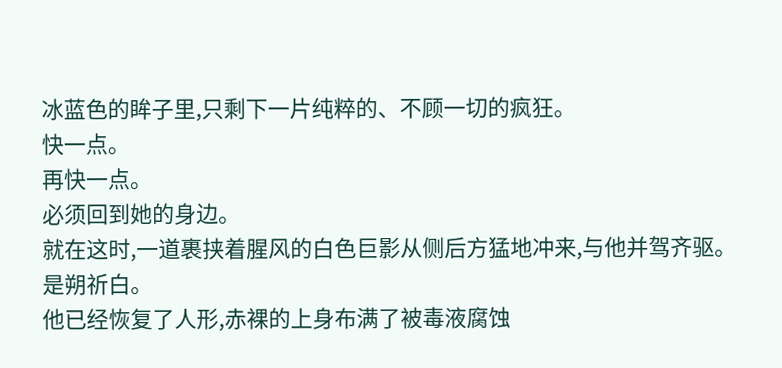冰蓝色的眸子里,只剩下一片纯粹的、不顾一切的疯狂。
快一点。
再快一点。
必须回到她的身边。
就在这时,一道裹挟着腥风的白色巨影从侧后方猛地冲来,与他并驾齐驱。
是朔祈白。
他已经恢复了人形,赤裸的上身布满了被毒液腐蚀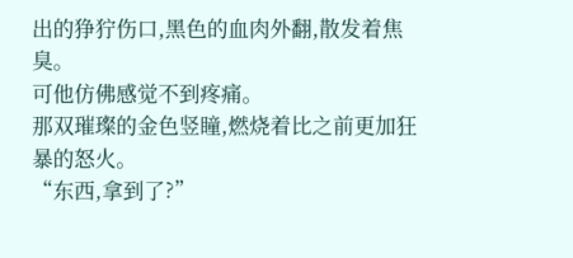出的狰狞伤口,黑色的血肉外翻,散发着焦臭。
可他仿佛感觉不到疼痛。
那双璀璨的金色竖瞳,燃烧着比之前更加狂暴的怒火。
“东西,拿到了?”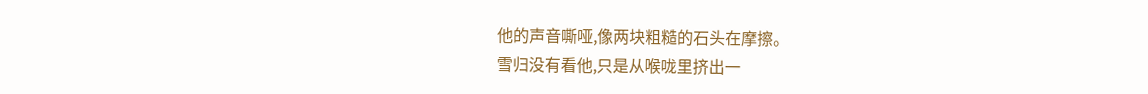他的声音嘶哑,像两块粗糙的石头在摩擦。
雪归没有看他,只是从喉咙里挤出一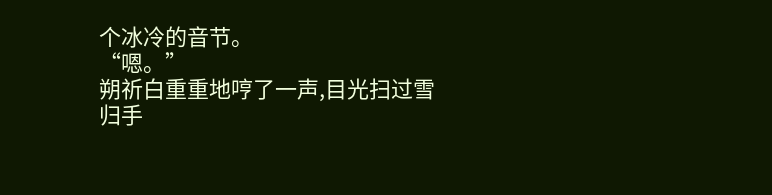个冰冷的音节。
“嗯。”
朔祈白重重地哼了一声,目光扫过雪归手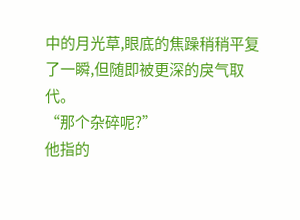中的月光草,眼底的焦躁稍稍平复了一瞬,但随即被更深的戾气取代。
“那个杂碎呢?”
他指的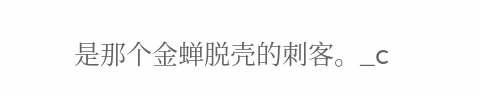是那个金蝉脱壳的刺客。_c